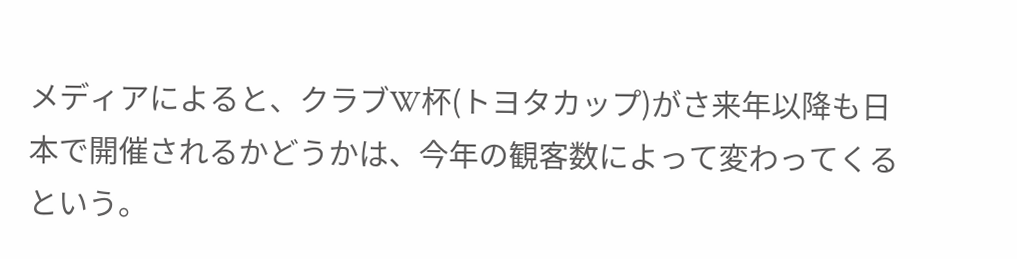メディアによると、クラブW杯(トヨタカップ)がさ来年以降も日本で開催されるかどうかは、今年の観客数によって変わってくるという。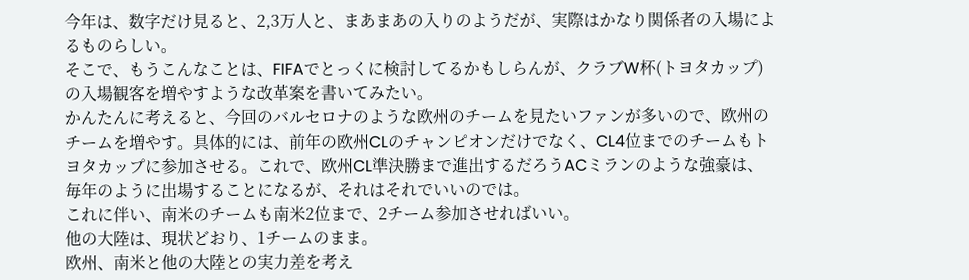今年は、数字だけ見ると、2,3万人と、まあまあの入りのようだが、実際はかなり関係者の入場によるものらしい。
そこで、もうこんなことは、FIFAでとっくに検討してるかもしらんが、クラブW杯(トヨタカップ)の入場観客を増やすような改革案を書いてみたい。
かんたんに考えると、今回のバルセロナのような欧州のチームを見たいファンが多いので、欧州のチームを増やす。具体的には、前年の欧州CLのチャンピオンだけでなく、CL4位までのチームもトヨタカップに参加させる。これで、欧州CL準決勝まで進出するだろうACミランのような強豪は、毎年のように出場することになるが、それはそれでいいのでは。
これに伴い、南米のチームも南米2位まで、2チーム参加させればいい。
他の大陸は、現状どおり、1チームのまま。
欧州、南米と他の大陸との実力差を考え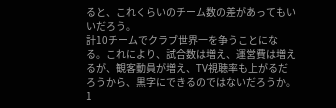ると、これくらいのチーム数の差があってもいいだろう。
計10チームでクラブ世界一を争うことになる。これにより、試合数は増え、運営費は増えるが、観客動員が増え、TV視聴率も上がるだろうから、黒字にできるのではないだろうか。1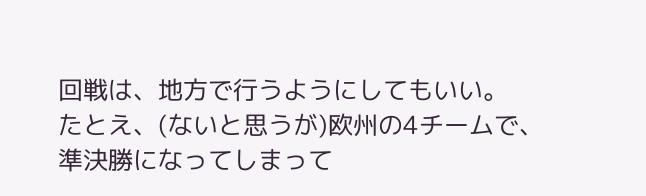回戦は、地方で行うようにしてもいい。
たとえ、(ないと思うが)欧州の4チームで、準決勝になってしまって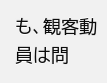も、観客動員は問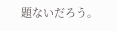題ないだろう。